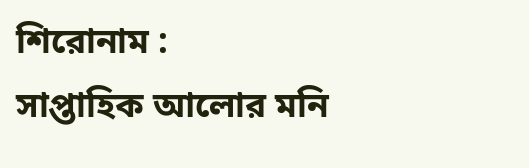শিরোনাম :
সাপ্তাহিক আলোর মনি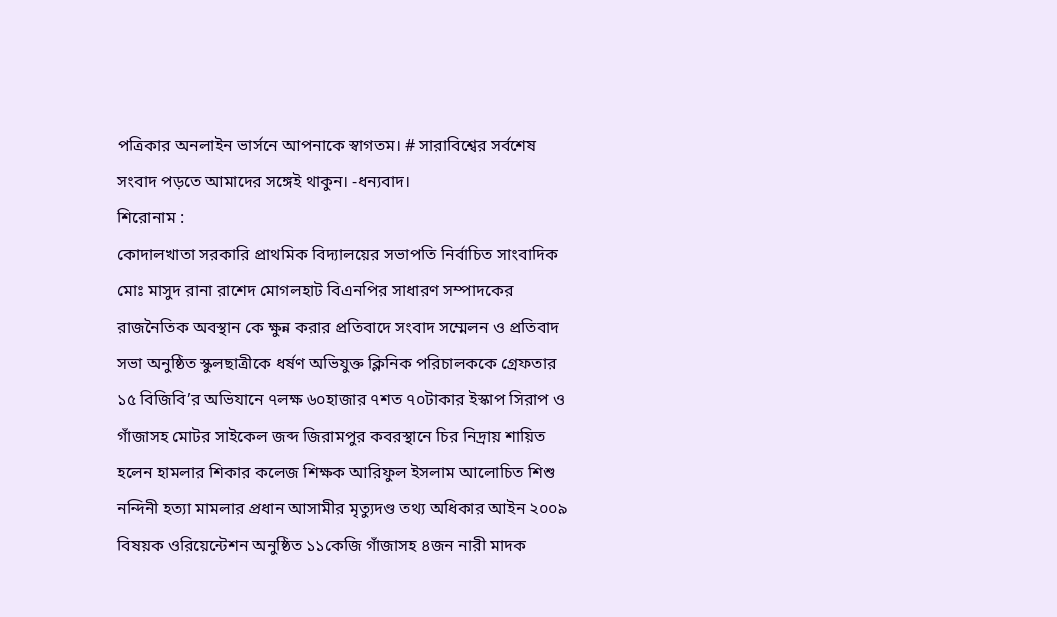পত্রিকার অনলাইন ভার্সনে আপনাকে স্বাগতম। # সারাবিশ্বের সর্বশেষ সংবাদ পড়তে আমাদের সঙ্গেই থাকুন। -ধন্যবাদ।
শিরোনাম :
কোদালখাতা সরকারি প্রাথমিক বিদ্যালয়ের সভাপতি নির্বাচিত সাংবাদিক মোঃ মাসুদ রানা রাশেদ মোগলহাট বিএনপির সাধারণ সম্পাদকের রাজনৈতিক অবস্থান কে ক্ষুন্ন করার প্রতিবাদে সংবাদ সম্মেলন ও প্রতিবাদ সভা অনুষ্ঠিত স্কুলছাত্রীকে ধর্ষণ অভিযুক্ত ক্লিনিক পরিচালককে গ্রেফতার ১৫ বিজিবি’র অভিযানে ৭লক্ষ ৬০হাজার ৭শত ৭০টাকার ইস্কাপ সিরাপ ও গাঁজাসহ মোটর সাইকেল জব্দ জিরামপুর কবরস্থানে চির নিদ্রায় শায়িত হলেন হামলার শিকার কলেজ শিক্ষক আরিফুল ইসলাম আলোচিত শিশু নন্দিনী হত্যা মামলার প্রধান আসামীর মৃত্যুদণ্ড তথ্য অধিকার আইন ২০০৯ বিষয়ক ওরিয়েন্টেশন অনুষ্ঠিত ১১কেজি গাঁজাসহ ৪জন নারী মাদক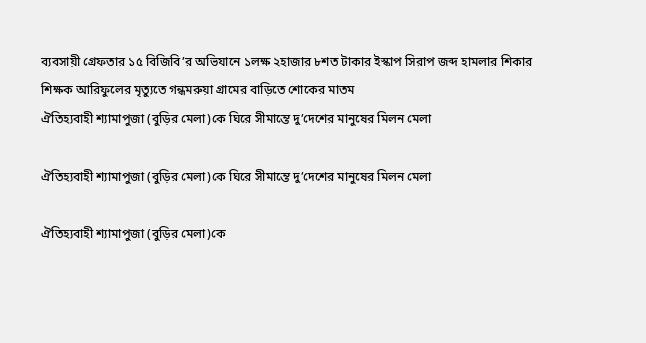ব্যবসায়ী গ্রেফতার ১৫ বিজিবি’র অভিযানে ১লক্ষ ২হাজার ৮শত টাকার ইস্কাপ সিরাপ জব্দ হামলার শিকার শিক্ষক আরিফুলের মৃত্যুতে গন্ধমরুয়া গ্রামের বাড়িতে শোকের মাতম
ঐতিহ্যবাহী শ্যামাপুজা (বুড়ির মেলা)কে ঘিরে সীমান্তে দু’দেশের মানুষের মিলন মেলা

ঐতিহ্যবাহী শ্যামাপুজা (বুড়ির মেলা)কে ঘিরে সীমান্তে দু’দেশের মানুষের মিলন মেলা

ঐতিহ্যবাহী শ্যামাপুজা (বুড়ির মেলা)কে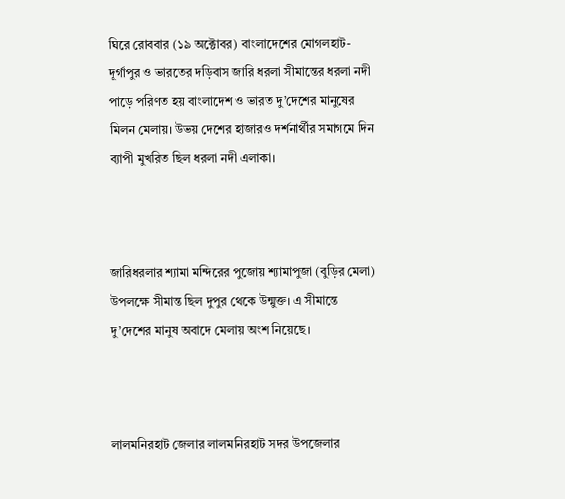ঘিরে রোববার (১৯ অক্টোবর) বাংলাদেশের মোগলহাট-দূর্গাপুর ও ভারতের দড়িবাস জারি ধরলা সীমান্তের ধরলা নদী পাড়ে পরিণত হয় বাংলাদেশ ও ভারত দু’দেশের মানুষের মিলন মেলায়। উভয় দেশের হাজারও দর্শনার্থীর সমাগমে দিন ব্যাপী মুখরিত ছিল ধরলা নদী এলাকা।



জারিধরলার শ্যামা মন্দিরের পুজোয় শ্যামাপুজা (বুড়ির মেলা) উপলক্ষে সীমান্ত ছিল দুপুর থেকে উন্মুক্ত। এ সীমান্তে দু’দেশের মানুষ অবাদে মেলায় অংশ নিয়েছে।



লালমনিরহাট জেলার লালমনিরহাট সদর উপজেলার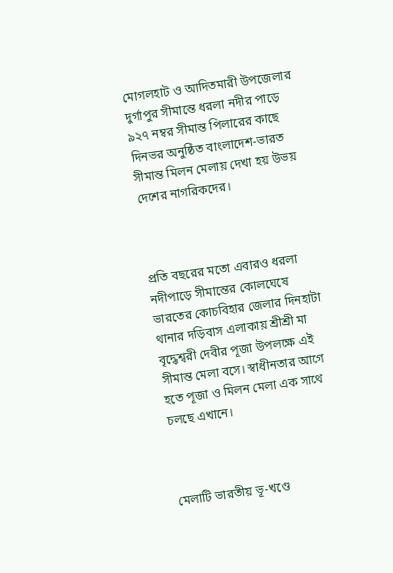মোগলহাট ও আদিতমারী উপজেলার দুর্গাপুর সীমান্তে ধরলা নদীর পাড়ে ৯২৭ নম্বর সীমান্ত পিলারের কাছে দিনভর অনুষ্ঠিত বাংলাদেশ-ভারত সীমান্ত মিলন মেলায় দেখা হয় উভয় দেশের নাগরিকদের।



প্রতি বছরের মতো এবারও ধরলা নদীপাড়ে সীমান্তের কোলঘেষে ভারতের কোচবিহার জেলার দিনহাটা থানার দড়িবাস এলাকায় শ্রীশ্রী মা বৃদ্ধেশ্বরী দেবীর পূজা উপলক্ষে এই সীমান্ত মেলা বসে। স্বাধীনতার আগে হতে পূজা ও মিলন মেলা এক সাথে চলছে এখানে।



মেলাটি ভারতীয় ভূ-খণ্ডে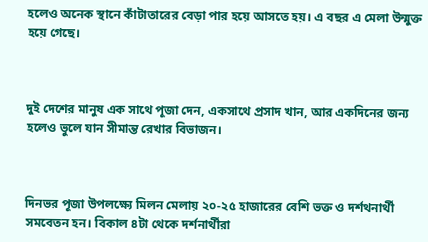হলেও অনেক স্থানে কাঁটাতারের বেড়া পার হয়ে আসতে হয়। এ বছর এ মেলা উন্মুক্ত হয়ে গেছে।



দুই দেশের মানুষ এক সাথে পূজা দেন, একসাথে প্রসাদ খান, আর একদিনের জন্য হলেও ভুলে যান সীমান্ত রেখার বিভাজন।



দিনভর পূজা উপলক্ষ্যে মিলন মেলায় ২০-২৫ হাজারের বেশি ভক্ত ও দর্শথনার্থী সমবেতন হন। বিকাল ৪টা থেকে দর্শনার্থীরা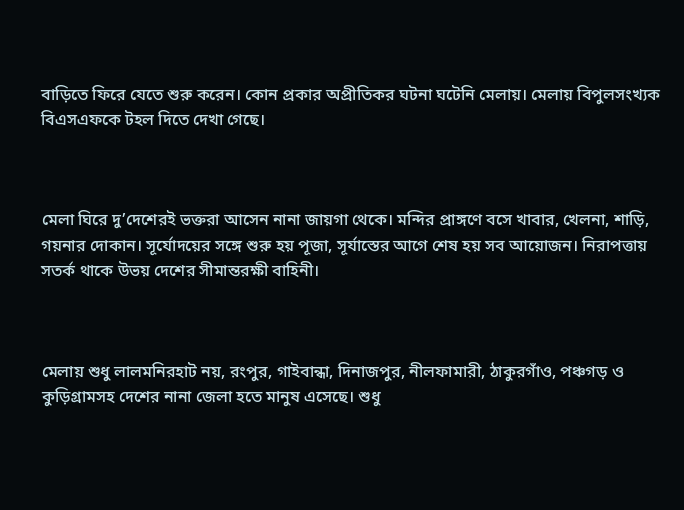বাড়িতে ফিরে যেতে শুরু করেন। কোন প্রকার অপ্রীতিকর ঘটনা ঘটেনি মেলায়। মেলায় বিপুলসংখ্যক বিএসএফকে টহল দিতে দেখা গেছে।



মেলা ঘিরে দু’দেশেরই ভক্তরা আসেন নানা জায়গা থেকে। মন্দির প্রাঙ্গণে বসে খাবার, খেলনা, শাড়ি, গয়নার দোকান। সূর্যোদয়ের সঙ্গে শুরু হয় পূজা, সূর্যাস্তের আগে শেষ হয় সব আয়োজন। নিরাপত্তায় সতর্ক থাকে উভয় দেশের সীমান্তরক্ষী বাহিনী।



মেলায় শুধু লালমনিরহাট নয়, রংপুর, গাইবান্ধা, দিনাজপুর, নীলফামারী, ঠাকুরগাঁও, পঞ্চগড় ও কুড়িগ্রামসহ দেশের নানা জেলা হতে মানুষ এসেছে। শুধু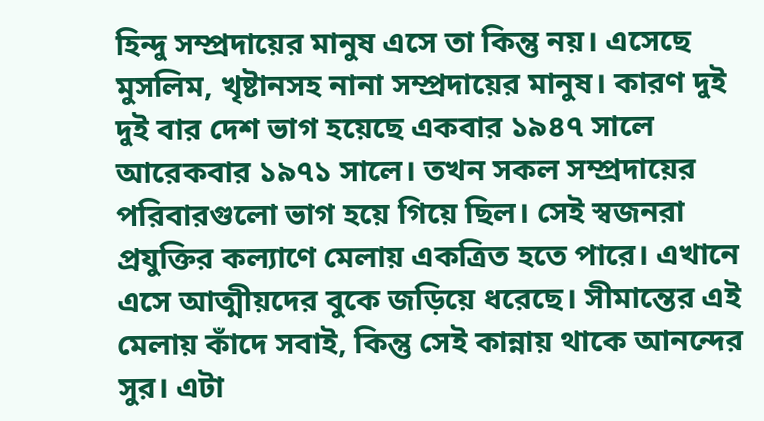হিন্দু সম্প্রদায়ের মানুষ এসে তা কিন্তু নয়। এসেছে মুসলিম, খৃষ্টানসহ নানা সম্প্রদায়ের মানুষ। কারণ দুই দুই বার দেশ ভাগ হয়েছে একবার ১৯৪৭ সালে আরেকবার ১৯৭১ সালে। তখন সকল সম্প্রদায়ের পরিবারগুলো ভাগ হয়ে গিয়ে ছিল। সেই স্বজনরা প্রযুক্তির কল্যাণে মেলায় একত্রিত হতে পারে। এখানে এসে আত্মীয়দের বুকে জড়িয়ে ধরেছে। সীমান্তের এই মেলায় কাঁদে সবাই, কিন্তু সেই কান্নায় থাকে আনন্দের সুর। এটা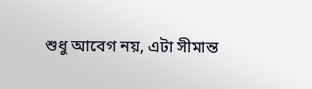শুধু আবেগ নয়, এটা সীমান্ত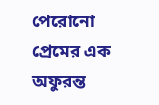পেরোনো প্রেমের এক অফুরন্ত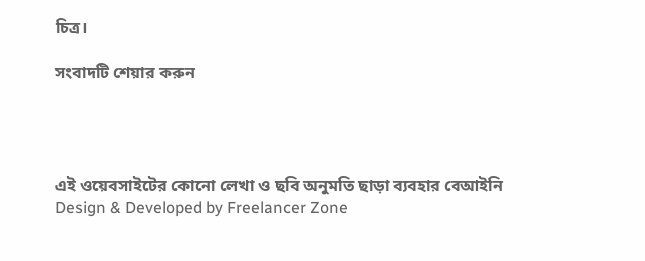চিত্র।

সংবাদটি শেয়ার করুন




এই ওয়েবসাইটের কোনো লেখা ও ছবি অনুমতি ছাড়া ব্যবহার বেআইনি
Design & Developed by Freelancer Zone